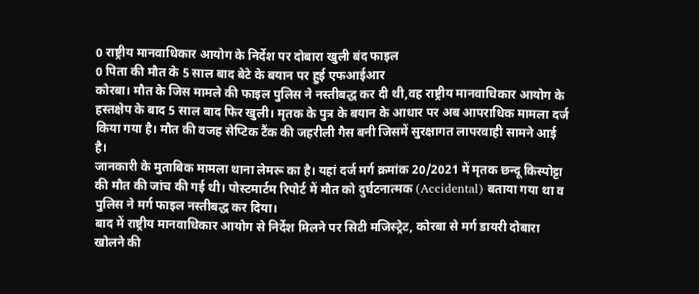0 राष्ट्रीय मानवाधिकार आयोग के निर्देश पर दोबारा खुली बंद फाइल
0 पिता की मौत के 5 साल बाद बेटे के बयान पर हुई एफआईआर
कोरबा। मौत के जिस मामले की फाइल पुलिस ने नस्तीबद्ध कर दी थी,वह राष्ट्रीय मानवाधिकार आयोग के हस्तक्षेप के बाद 5 साल बाद फिर खुली। मृतक के पुत्र के बयान के आधार पर अब आपराधिक मामला दर्ज किया गया है। मौत की वजह सेप्टिक टैंक की जहरीली गैस बनी जिसमें सुरक्षागत लापरवाही सामने आई है।
जानकारी के मुताबिक मामला थाना लेमरू का है। यहां दर्ज मर्ग क्रमांक 20/2021 में मृतक छन्दू किस्पोट्टा की मौत की जांच की गई थी। पोस्टमार्टम रिपोर्ट में मौत को दुर्घटनात्मक (Accidental) बताया गया था व पुलिस ने मर्ग फाइल नस्तीबद्ध कर दिया।
बाद में राष्ट्रीय मानवाधिकार आयोग से निर्देश मिलने पर सिटी मजिस्ट्रेट, कोरबा से मर्ग डायरी दोबारा खोलने की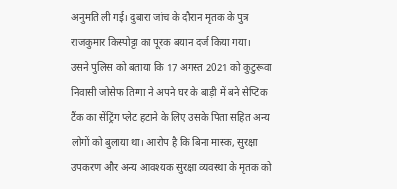अनुमति ली गई। दुबारा जांच के दौरान मृतक के पुत्र राजकुमार किस्पोट्टा का पूरक बयान दर्ज किया गया।
उसने पुलिस को बताया कि 17 अगस्त 2021 को कुटुरूवा निवासी जोसेफ तिग्गा ने अपने घर के बाड़ी में बने सेप्टिक टैंक का सेंट्रिंग प्लेट हटाने के लिए उसके पिता सहित अन्य लोगों को बुलाया था। आरोप है कि बिना मास्क, सुरक्षा उपकरण और अन्य आवश्यक सुरक्षा व्यवस्था के मृतक को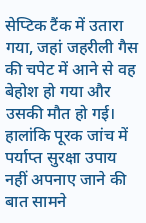सेप्टिक टैंक में उतारा गया, जहां जहरीली गैस की चपेट में आने से वह बेहोश हो गया और उसकी मौत हो गई।
हालांकि पूरक जांच में पर्याप्त सुरक्षा उपाय नहीं अपनाए जाने की बात सामने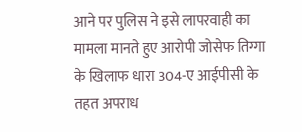आने पर पुलिस ने इसे लापरवाही का मामला मानते हुए आरोपी जोसेफ तिग्गा के खिलाफ धारा 304-ए आईपीसी के तहत अपराध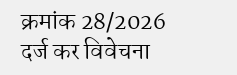क्रमांक 28/2026 दर्ज कर विवेचना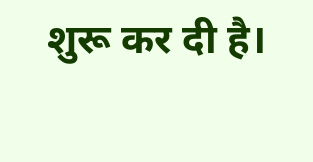शुरू कर दी है।